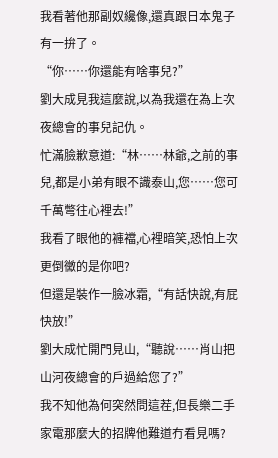我看著他那副奴纔像,還真跟日本鬼子有一拚了。
“你……你還能有啥事兒?”
劉大成見我這麼說,以為我還在為上次夜總會的事兒記仇。
忙滿臉歉意道:“林……林爺,之前的事兒,都是小弟有眼不識泰山,您……您可千萬彆往心裡去!”
我看了眼他的褲襠,心裡暗笑,恐怕上次更倒黴的是你吧?
但還是裝作一臉冰霜,“有話快說,有屁快放!”
劉大成忙開門見山,“聽說……肖山把山河夜總會的戶過給您了?”
我不知他為何突然問這茬,但長樂二手家電那麼大的招牌他難道冇看見嗎?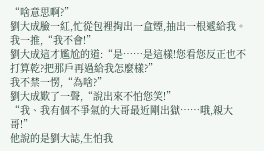“啥意思啊?”
劉大成臉一紅,忙從包裡掏出一盒煙,抽出一根遞給我。
我一推,“我不會!”
劉大成這才尷尬的道:“是……是這樣!您看您反正也不打算乾?把那戶再過給我怎麼樣?”
我不禁一愣,“為啥?”
劉大成歎了一聲,“說出來不怕您笑!”
“我、我有個不爭氣的大哥最近剛出獄……哦,親大哥!”
他說的是劉大誌,生怕我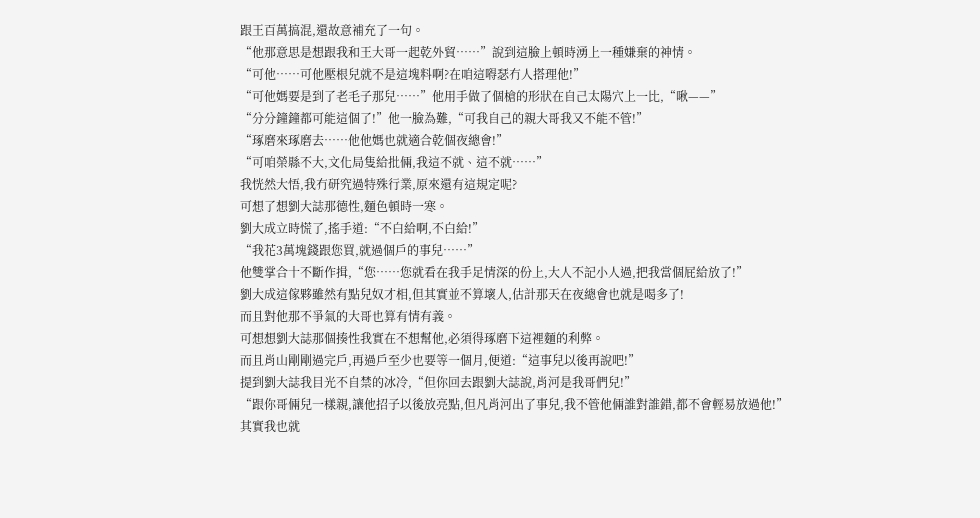跟王百萬搞混,還故意補充了一句。
“他那意思是想跟我和王大哥一起乾外貿……”說到這臉上頓時湧上一種嫌棄的神情。
“可他……可他壓根兒就不是這塊料啊?在咱這嘚瑟冇人搭理他!”
“可他媽要是到了老毛子那兒……”他用手做了個槍的形狀在自己太陽穴上一比,“啾——”
“分分鐘鐘都可能這個了!”他一臉為難,“可我自己的親大哥我又不能不管!”
“琢磨來琢磨去……他他媽也就適合乾個夜總會!”
“可咱榮縣不大,文化局隻給批倆,我這不就、這不就……”
我恍然大悟,我冇研究過特殊行業,原來還有這規定呢?
可想了想劉大誌那德性,麵色頓時一寒。
劉大成立時慌了,搖手道:“不白給啊,不白給!”
“我花3萬塊錢跟您買,就過個戶的事兒……”
他雙掌合十不斷作揖,“您……您就看在我手足情深的份上,大人不記小人過,把我當個屁給放了!”
劉大成這傢夥雖然有點兒奴才相,但其實並不算壞人,估計那天在夜總會也就是喝多了!
而且對他那不爭氣的大哥也算有情有義。
可想想劉大誌那個揍性我實在不想幫他,必須得琢磨下這裡麵的利弊。
而且肖山剛剛過完戶,再過戶至少也要等一個月,便道:“這事兒以後再說吧!”
提到劉大誌我目光不自禁的冰冷,“但你回去跟劉大誌說,肖河是我哥們兒!”
“跟你哥倆兒一樣親,讓他招子以後放亮點,但凡肖河出了事兒,我不管他倆誰對誰錯,都不會輕易放過他!”
其實我也就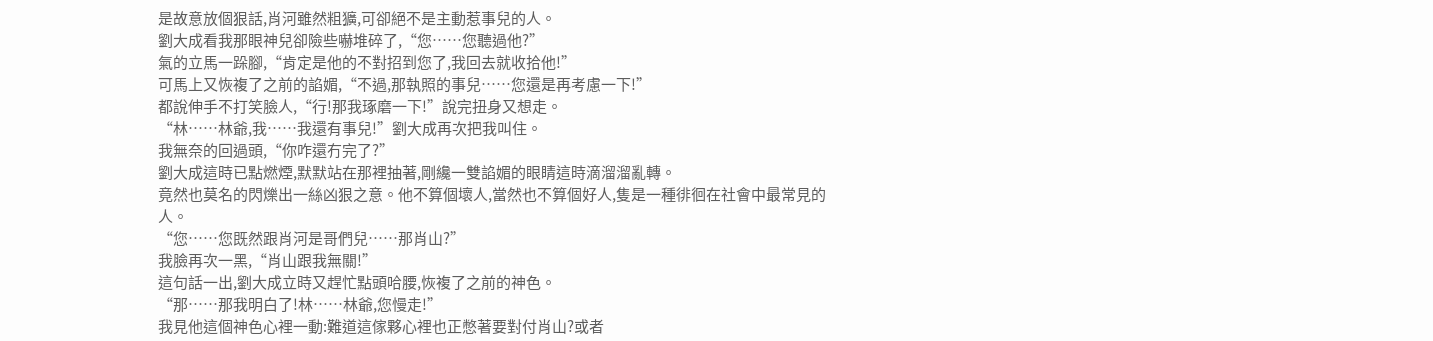是故意放個狠話,肖河雖然粗獷,可卻絕不是主動惹事兒的人。
劉大成看我那眼神兒卻險些嚇堆碎了,“您……您聽過他?”
氣的立馬一跺腳,“肯定是他的不對招到您了,我回去就收拾他!”
可馬上又恢複了之前的諂媚,“不過,那執照的事兒……您還是再考慮一下!”
都說伸手不打笑臉人,“行!那我琢磨一下!”說完扭身又想走。
“林……林爺,我……我還有事兒!”劉大成再次把我叫住。
我無奈的回過頭,“你咋還冇完了?”
劉大成這時已點燃煙,默默站在那裡抽著,剛纔一雙諂媚的眼睛這時滴溜溜亂轉。
竟然也莫名的閃爍出一絲凶狠之意。他不算個壞人,當然也不算個好人,隻是一種徘徊在社會中最常見的人。
“您……您既然跟肖河是哥們兒……那肖山?”
我臉再次一黑,“肖山跟我無關!”
這句話一出,劉大成立時又趕忙點頭哈腰,恢複了之前的神色。
“那……那我明白了!林……林爺,您慢走!”
我見他這個神色心裡一動:難道這傢夥心裡也正憋著要對付肖山?或者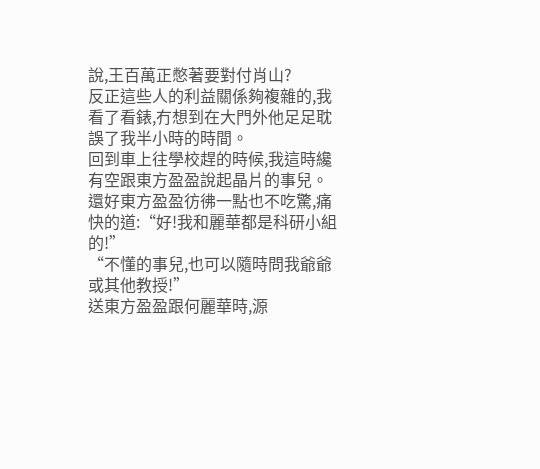說,王百萬正憋著要對付肖山?
反正這些人的利益關係夠複雜的,我看了看錶,冇想到在大門外他足足耽誤了我半小時的時間。
回到車上往學校趕的時候,我這時纔有空跟東方盈盈說起晶片的事兒。
還好東方盈盈彷彿一點也不吃驚,痛快的道:“好!我和麗華都是科研小組的!”
“不懂的事兒,也可以隨時問我爺爺或其他教授!”
送東方盈盈跟何麗華時,源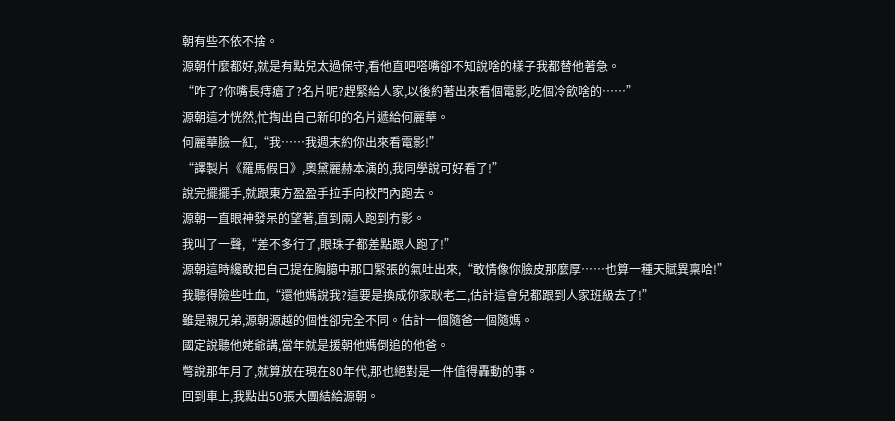朝有些不依不捨。
源朝什麼都好,就是有點兒太過保守,看他直吧嗒嘴卻不知說啥的樣子我都替他著急。
“咋了?你嘴長痔瘡了?名片呢?趕緊給人家,以後約著出來看個電影,吃個冷飲啥的……”
源朝這才恍然,忙掏出自己新印的名片遞給何麗華。
何麗華臉一紅,“我……我週末約你出來看電影!”
“譯製片《羅馬假日》,奧黛麗赫本演的,我同學說可好看了!”
說完擺擺手,就跟東方盈盈手拉手向校門內跑去。
源朝一直眼神發呆的望著,直到兩人跑到冇影。
我叫了一聲,“差不多行了,眼珠子都差點跟人跑了!”
源朝這時纔敢把自己提在胸臆中那口緊張的氣吐出來,“敢情像你臉皮那麼厚……也算一種天賦異稟哈!”
我聽得險些吐血,“還他媽說我?這要是換成你家耿老二,估計這會兒都跟到人家班級去了!”
雖是親兄弟,源朝源越的個性卻完全不同。估計一個隨爸一個隨媽。
國定說聽他姥爺講,當年就是援朝他媽倒追的他爸。
彆說那年月了,就算放在現在80年代,那也絕對是一件值得轟動的事。
回到車上,我點出50張大團結給源朝。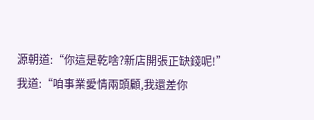源朝道:“你這是乾啥?新店開張正缺錢呢!”
我道:“咱事業愛情兩頭顧,我還差你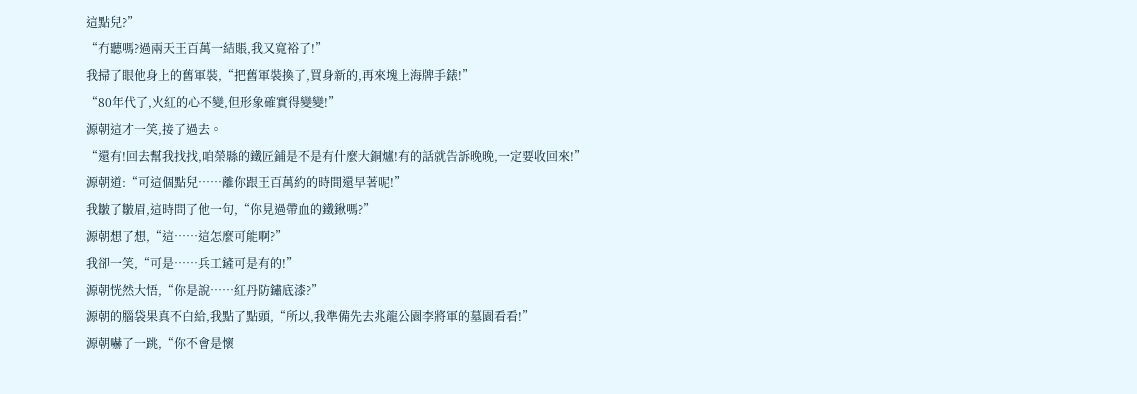這點兒?”
“冇聽嗎?過兩天王百萬一結賬,我又寬裕了!”
我掃了眼他身上的舊軍裝,“把舊軍裝換了,買身新的,再來塊上海牌手錶!”
“80年代了,火紅的心不變,但形象確實得變變!”
源朝這才一笑,接了過去。
“還有!回去幫我找找,咱榮縣的鐵匠鋪是不是有什麼大銅爐!有的話就告訴晚晚,一定要收回來!”
源朝道:“可這個點兒……離你跟王百萬約的時間還早著呢!”
我皺了皺眉,這時問了他一句,“你見過帶血的鐵鍬嗎?”
源朝想了想,“這……這怎麼可能啊?”
我卻一笑,“可是……兵工鏟可是有的!”
源朝恍然大悟,“你是說……紅丹防鏽底漆?”
源朝的腦袋果真不白給,我點了點頭,“所以,我準備先去兆龍公園李將軍的墓園看看!”
源朝嚇了一跳,“你不會是懷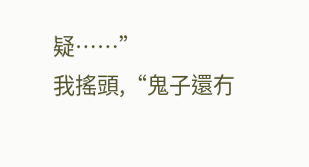疑……”
我搖頭,“鬼子還冇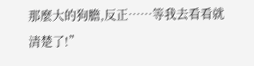那麼大的狗膽,反正……等我去看看就清楚了!”